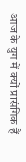आज के युग में क्यों प्रासंगिक हैं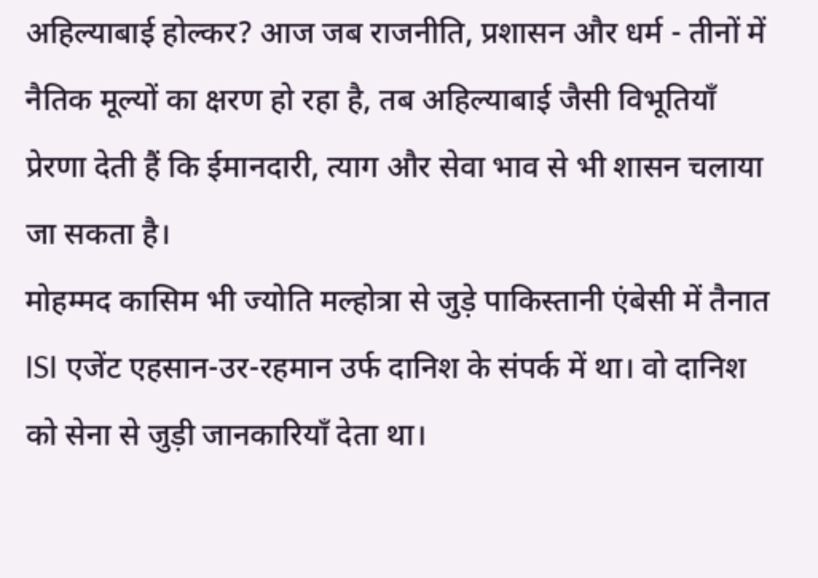अहिल्याबाई होल्कर? आज जब राजनीति, प्रशासन और धर्म - तीनों में नैतिक मूल्यों का क्षरण हो रहा है, तब अहिल्याबाई जैसी विभूतियाँ प्रेरणा देती हैं कि ईमानदारी, त्याग और सेवा भाव से भी शासन चलाया जा सकता है।
मोहम्मद कासिम भी ज्योति मल्होत्रा से जुड़े पाकिस्तानी एंबेसी में तैनात ISI एजेंट एहसान-उर-रहमान उर्फ दानिश के संपर्क में था। वो दानिश को सेना से जुड़ी जानकारियाँ देता था।